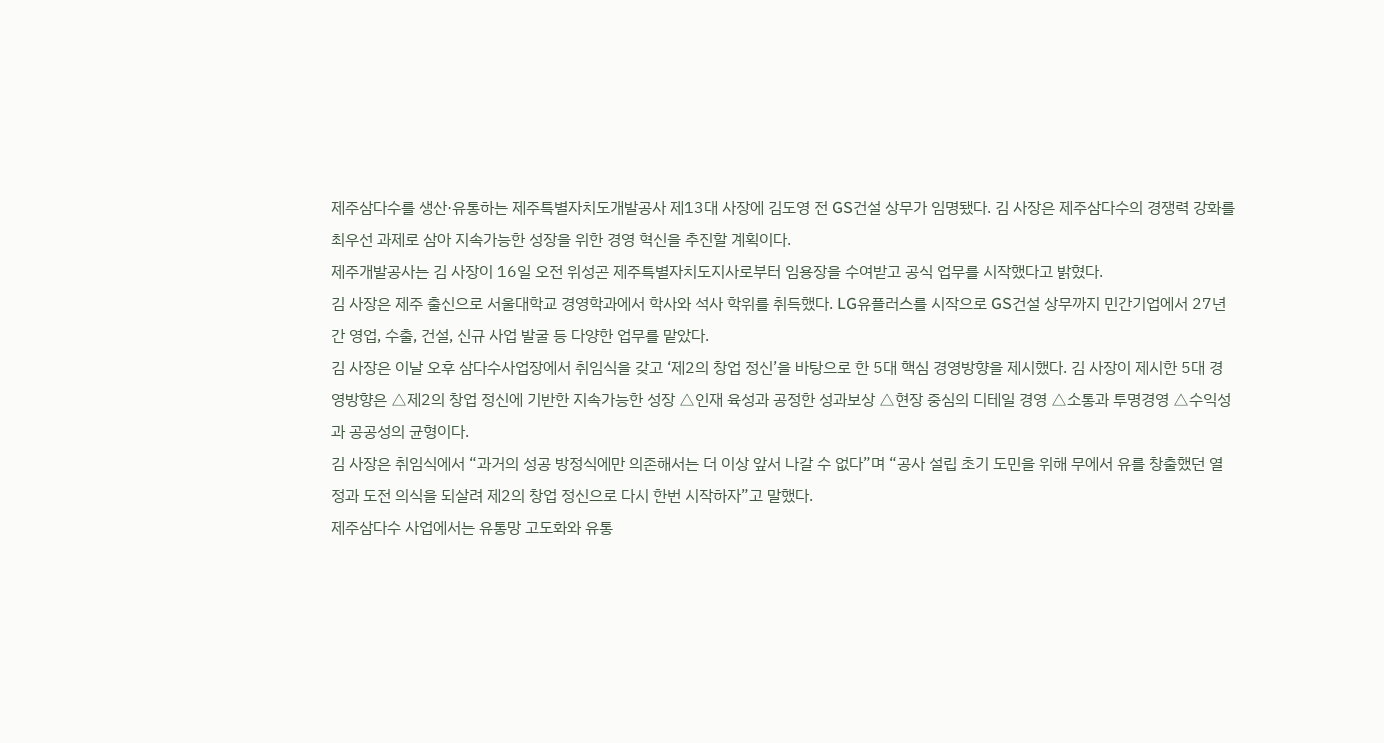제주삼다수를 생산·유통하는 제주특별자치도개발공사 제13대 사장에 김도영 전 GS건설 상무가 임명됐다. 김 사장은 제주삼다수의 경쟁력 강화를 최우선 과제로 삼아 지속가능한 성장을 위한 경영 혁신을 추진할 계획이다.
제주개발공사는 김 사장이 16일 오전 위성곤 제주특별자치도지사로부터 임용장을 수여받고 공식 업무를 시작했다고 밝혔다.
김 사장은 제주 출신으로 서울대학교 경영학과에서 학사와 석사 학위를 취득했다. LG유플러스를 시작으로 GS건설 상무까지 민간기업에서 27년간 영업, 수출, 건설, 신규 사업 발굴 등 다양한 업무를 맡았다.
김 사장은 이날 오후 삼다수사업장에서 취임식을 갖고 ‘제2의 창업 정신’을 바탕으로 한 5대 핵심 경영방향을 제시했다. 김 사장이 제시한 5대 경영방향은 △제2의 창업 정신에 기반한 지속가능한 성장 △인재 육성과 공정한 성과보상 △현장 중심의 디테일 경영 △소통과 투명경영 △수익성과 공공성의 균형이다.
김 사장은 취임식에서 “과거의 성공 방정식에만 의존해서는 더 이상 앞서 나갈 수 없다”며 “공사 설립 초기 도민을 위해 무에서 유를 창출했던 열정과 도전 의식을 되살려 제2의 창업 정신으로 다시 한번 시작하자”고 말했다.
제주삼다수 사업에서는 유통망 고도화와 유통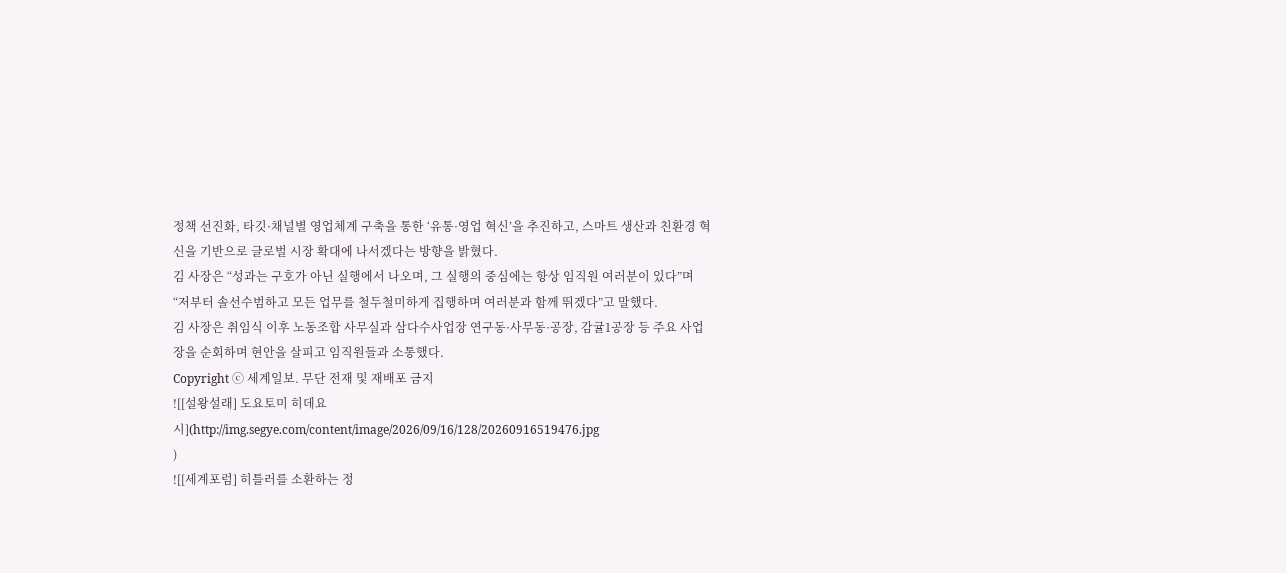정책 선진화, 타깃·채널별 영업체계 구축을 통한 ‘유통·영업 혁신’을 추진하고, 스마트 생산과 친환경 혁신을 기반으로 글로벌 시장 확대에 나서겠다는 방향을 밝혔다.
김 사장은 “성과는 구호가 아닌 실행에서 나오며, 그 실행의 중심에는 항상 임직원 여러분이 있다”며 “저부터 솔선수범하고 모든 업무를 철두철미하게 집행하며 여러분과 함께 뛰겠다”고 말했다.
김 사장은 취임식 이후 노동조합 사무실과 삼다수사업장 연구동·사무동·공장, 감귤1공장 등 주요 사업장을 순회하며 현안을 살피고 임직원들과 소통했다.
Copyright ⓒ 세계일보. 무단 전재 및 재배포 금지
![[설왕설래] 도요토미 히데요시](http://img.segye.com/content/image/2026/09/16/128/20260916519476.jpg
)
![[세계포럼] 히틀러를 소환하는 정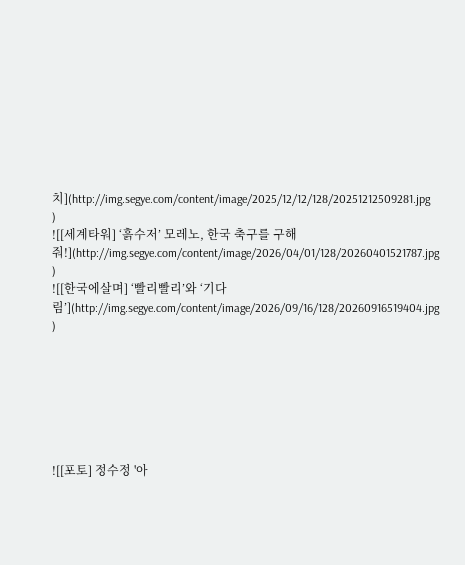치](http://img.segye.com/content/image/2025/12/12/128/20251212509281.jpg
)
![[세계타워] ‘흙수저’ 모레노, 한국 축구를 구해줘!](http://img.segye.com/content/image/2026/04/01/128/20260401521787.jpg
)
![[한국에살며] ‘빨리빨리’와 ‘기다림’](http://img.segye.com/content/image/2026/09/16/128/20260916519404.jpg
)







![[포토] 정수정 '아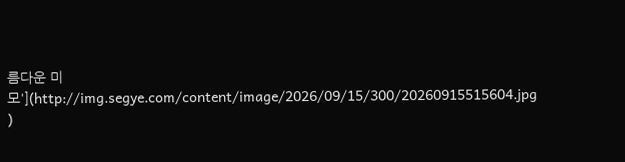름다운 미모'](http://img.segye.com/content/image/2026/09/15/300/20260915515604.jpg
)